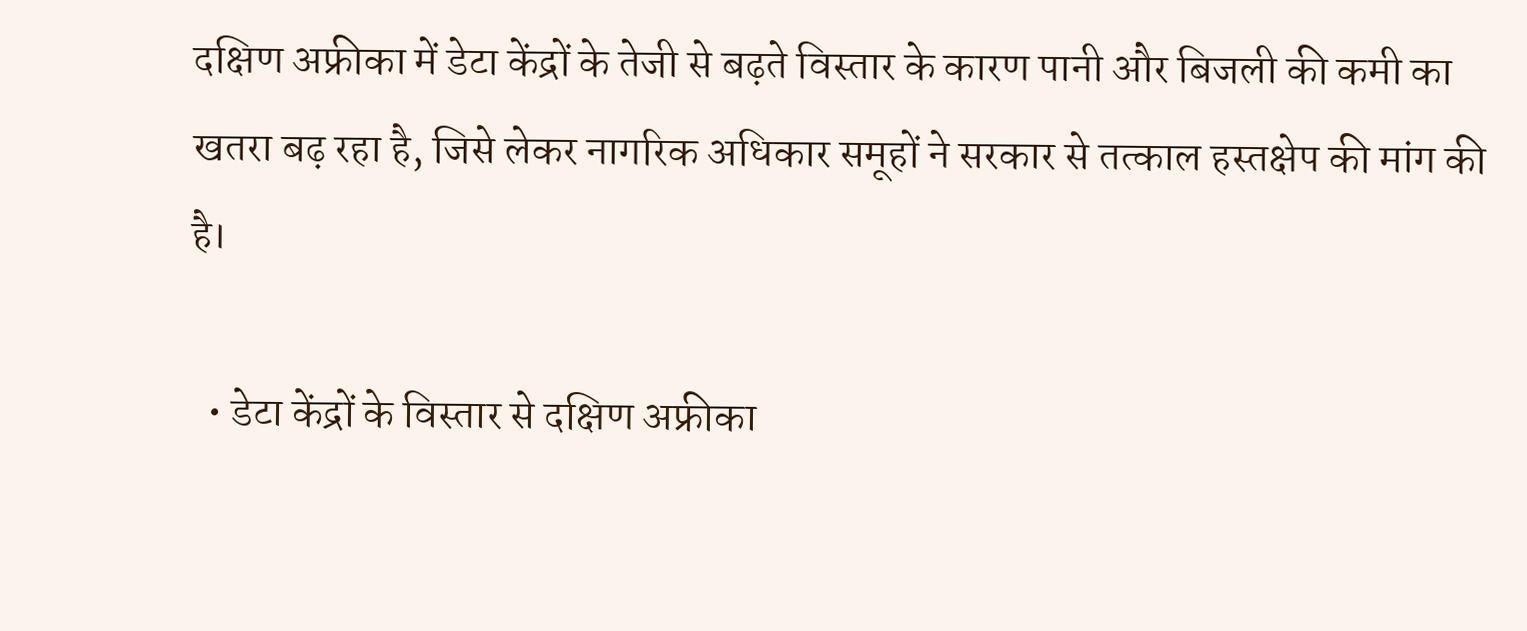दक्षिण अफ्रीका में डेटा केंद्रों के तेजी से बढ़ते विस्तार के कारण पानी और बिजली की कमी का खतरा बढ़ रहा है, जिसे लेकर नागरिक अधिकार समूहों ने सरकार से तत्काल हस्तक्षेप की मांग की है।

  • डेटा केंद्रों के विस्तार से दक्षिण अफ्रीका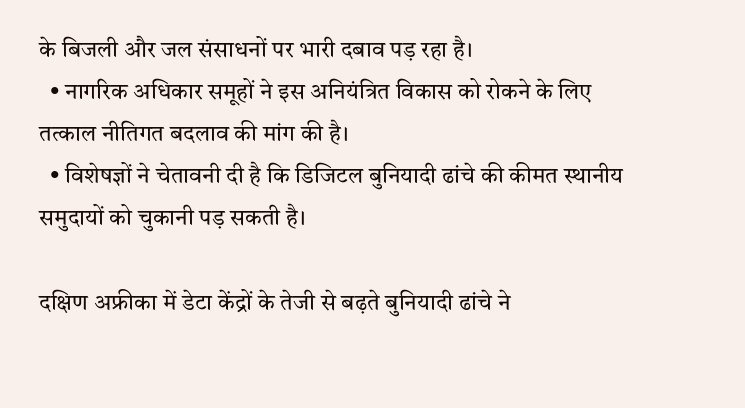के बिजली और जल संसाधनों पर भारी दबाव पड़ रहा है।
  • नागरिक अधिकार समूहों ने इस अनियंत्रित विकास को रोकने के लिए तत्काल नीतिगत बदलाव की मांग की है।
  • विशेषज्ञों ने चेतावनी दी है कि डिजिटल बुनियादी ढांचे की कीमत स्थानीय समुदायों को चुकानी पड़ सकती है।

दक्षिण अफ्रीका में डेटा केंद्रों के तेजी से बढ़ते बुनियादी ढांचे ने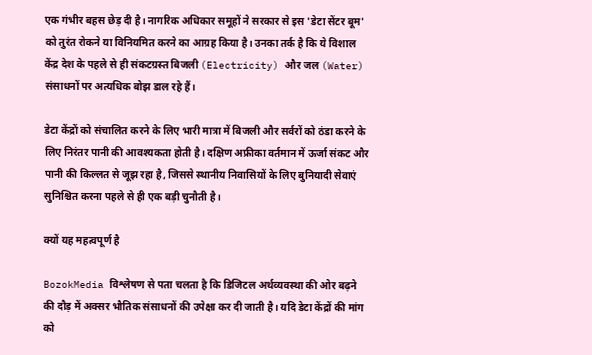एक गंभीर बहस छेड़ दी है। नागरिक अधिकार समूहों ने सरकार से इस 'डेटा सेंटर बूम' को तुरंत रोकने या विनियमित करने का आग्रह किया है। उनका तर्क है कि ये विशाल केंद्र देश के पहले से ही संकटग्रस्त बिजली (Electricity) और जल (Water) संसाधनों पर अत्यधिक बोझ डाल रहे हैं।

डेटा केंद्रों को संचालित करने के लिए भारी मात्रा में बिजली और सर्वरों को ठंडा करने के लिए निरंतर पानी की आवश्यकता होती है। दक्षिण अफ्रीका वर्तमान में ऊर्जा संकट और पानी की किल्लत से जूझ रहा है, जिससे स्थानीय निवासियों के लिए बुनियादी सेवाएं सुनिश्चित करना पहले से ही एक बड़ी चुनौती है।

क्यों यह महत्वपूर्ण है

BozokMedia विश्लेषण से पता चलता है कि डिजिटल अर्थव्यवस्था की ओर बढ़ने की दौड़ में अक्सर भौतिक संसाधनों की उपेक्षा कर दी जाती है। यदि डेटा केंद्रों की मांग को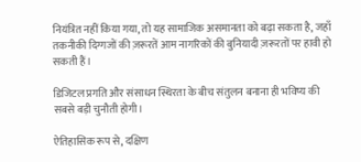नियंत्रित नहीं किया गया, तो यह सामाजिक असमानता को बढ़ा सकता है, जहाँ तकनीकी दिग्गजों की ज़रूरतें आम नागरिकों की बुनियादी ज़रूरतों पर हावी हो सकती हैं।

डिजिटल प्रगति और संसाधन स्थिरता के बीच संतुलन बनाना ही भविष्य की सबसे बड़ी चुनौती होगी।

ऐतिहासिक रूप से, दक्षिण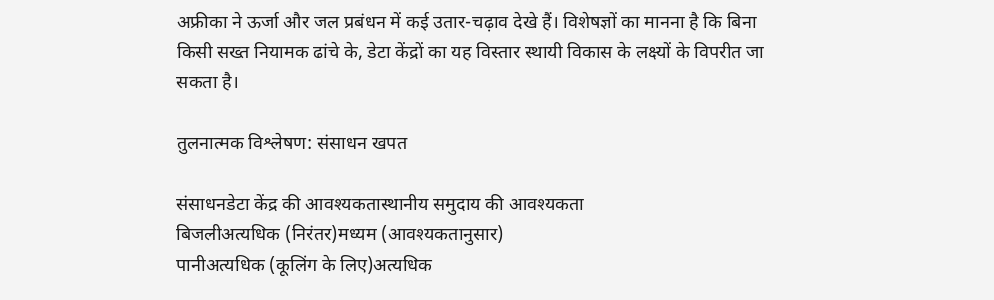अफ्रीका ने ऊर्जा और जल प्रबंधन में कई उतार-चढ़ाव देखे हैं। विशेषज्ञों का मानना है कि बिना किसी सख्त नियामक ढांचे के, डेटा केंद्रों का यह विस्तार स्थायी विकास के लक्ष्यों के विपरीत जा सकता है।

तुलनात्मक विश्लेषण: संसाधन खपत

संसाधनडेटा केंद्र की आवश्यकतास्थानीय समुदाय की आवश्यकता
बिजलीअत्यधिक (निरंतर)मध्यम (आवश्यकतानुसार)
पानीअत्यधिक (कूलिंग के लिए)अत्यधिक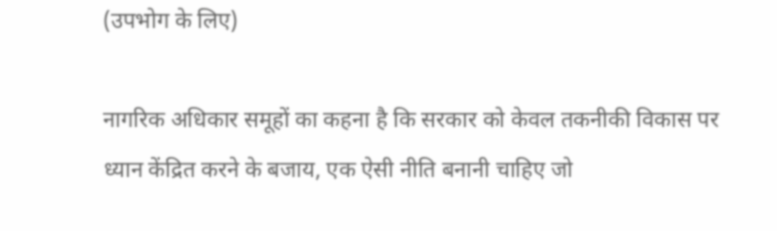(उपभोग के लिए)

नागरिक अधिकार समूहों का कहना है कि सरकार को केवल तकनीकी विकास पर ध्यान केंद्रित करने के बजाय, एक ऐसी नीति बनानी चाहिए जो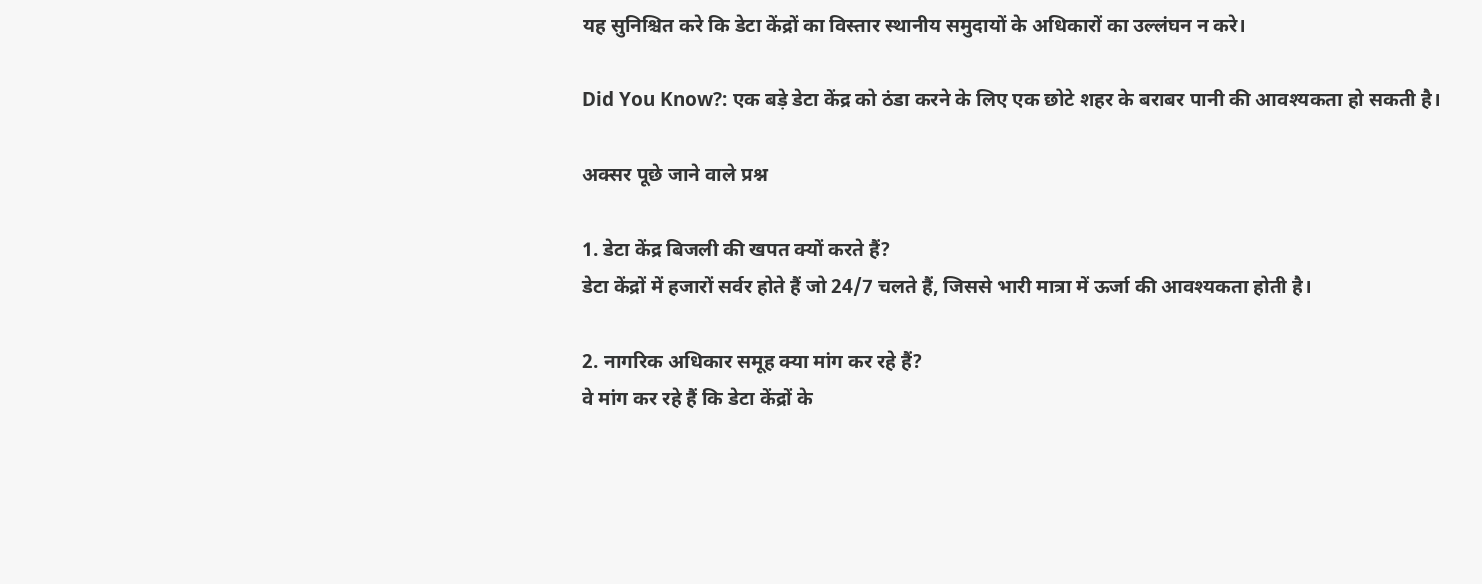यह सुनिश्चित करे कि डेटा केंद्रों का विस्तार स्थानीय समुदायों के अधिकारों का उल्लंघन न करे।

Did You Know?: एक बड़े डेटा केंद्र को ठंडा करने के लिए एक छोटे शहर के बराबर पानी की आवश्यकता हो सकती है।

अक्सर पूछे जाने वाले प्रश्न

1. डेटा केंद्र बिजली की खपत क्यों करते हैं?
डेटा केंद्रों में हजारों सर्वर होते हैं जो 24/7 चलते हैं, जिससे भारी मात्रा में ऊर्जा की आवश्यकता होती है।

2. नागरिक अधिकार समूह क्या मांग कर रहे हैं?
वे मांग कर रहे हैं कि डेटा केंद्रों के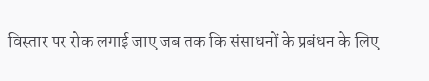विस्तार पर रोक लगाई जाए जब तक कि संसाधनों के प्रबंधन के लिए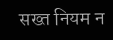सख्त नियम न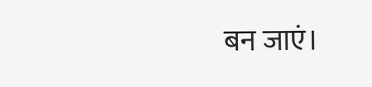बन जाएं।